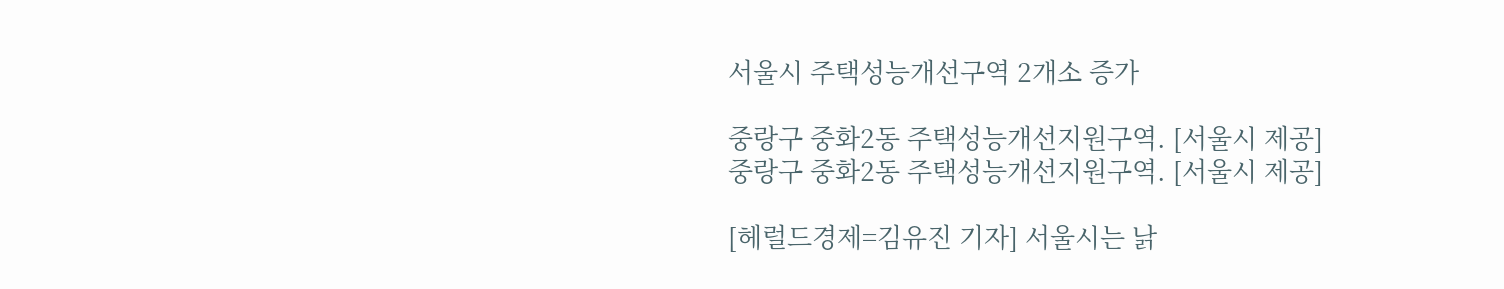서울시 주택성능개선구역 2개소 증가

중랑구 중화2동 주택성능개선지원구역. [서울시 제공]
중랑구 중화2동 주택성능개선지원구역. [서울시 제공]

[헤럴드경제=김유진 기자] 서울시는 낡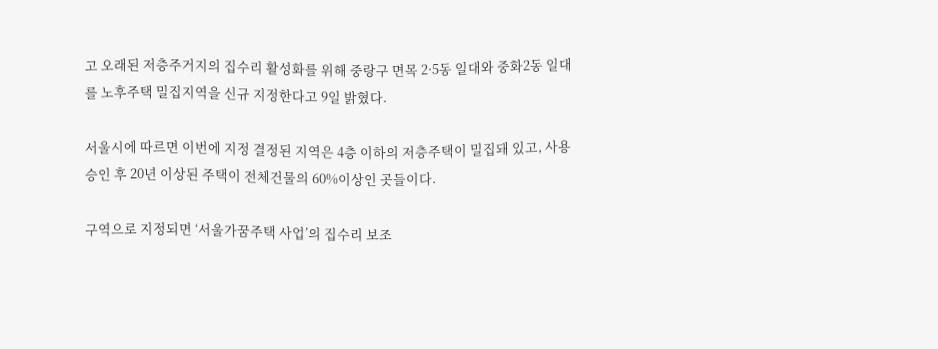고 오래된 저층주거지의 집수리 활성화를 위해 중랑구 면목 2·5동 일대와 중화2동 일대를 노후주택 밀집지역을 신규 지정한다고 9일 밝혔다.

서울시에 따르면 이번에 지정 결정된 지역은 4층 이하의 저층주택이 밀집돼 있고, 사용승인 후 20년 이상된 주택이 전체건물의 60%이상인 곳들이다.

구역으로 지정되면 ‘서울가꿈주택 사업’의 집수리 보조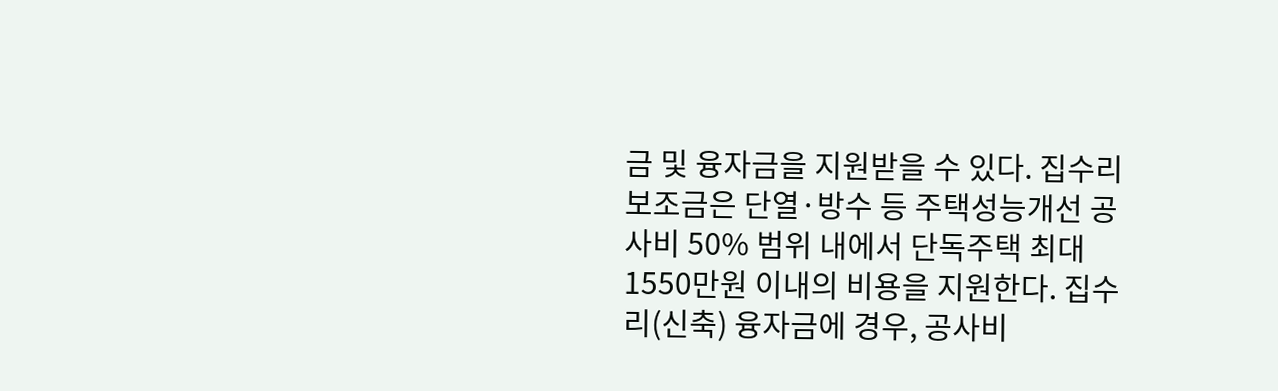금 및 융자금을 지원받을 수 있다. 집수리 보조금은 단열·방수 등 주택성능개선 공사비 50% 범위 내에서 단독주택 최대 1550만원 이내의 비용을 지원한다. 집수리(신축) 융자금에 경우, 공사비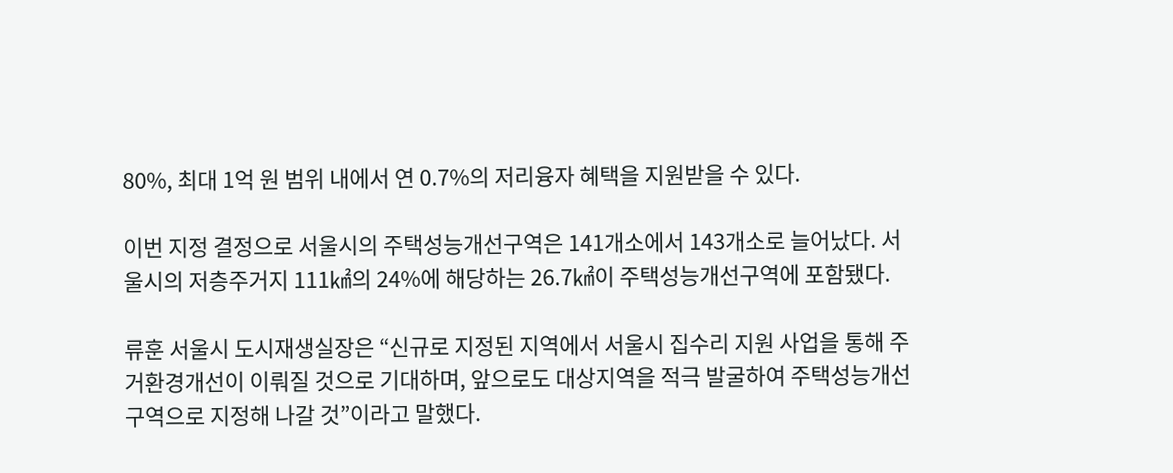80%, 최대 1억 원 범위 내에서 연 0.7%의 저리융자 혜택을 지원받을 수 있다.

이번 지정 결정으로 서울시의 주택성능개선구역은 141개소에서 143개소로 늘어났다. 서울시의 저층주거지 111㎢의 24%에 해당하는 26.7㎢이 주택성능개선구역에 포함됐다.

류훈 서울시 도시재생실장은 “신규로 지정된 지역에서 서울시 집수리 지원 사업을 통해 주거환경개선이 이뤄질 것으로 기대하며, 앞으로도 대상지역을 적극 발굴하여 주택성능개선구역으로 지정해 나갈 것”이라고 말했다.